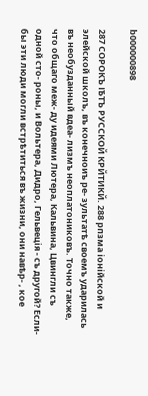b000000898

287 СОРОКЪ ІѢТЪ РУССКОЙ КРЙТИКЙ. 288 рпзма іонійской и элейской школъ, въ конечноиъ ре- зультатѣ своемъ ударилась въ необузданный вдеа- лизмъ неоплатониковъ. Точно также, что общаго меж- ду идеями Лютера, Кальвина, Цвингли съ одной сто- роны, и Вольтера, Дидро, Гельвеція - съ другой? Если- бы эти люди могли встрѣтиться въ жизни, они навѣр- , кое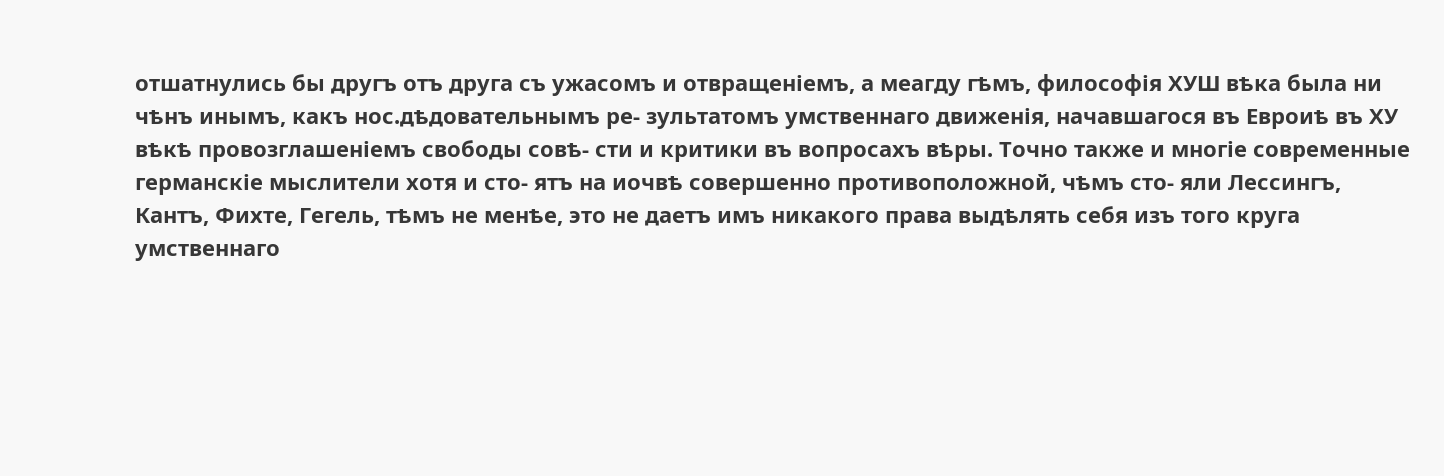отшатнулись бы другъ отъ друга съ ужасомъ и отвращеніемъ, а меагду гѣмъ, философія ХУШ вѣка была ни чѣнъ инымъ, какъ нос.дѣдовательнымъ ре- зультатомъ умственнаго движенія, начавшагося въ Евроиѣ въ ХУ вѣкѣ провозглашеніемъ свободы совѣ- сти и критики въ вопросахъ вѣры. Точно также и многіе современные германскіе мыслители хотя и сто- ятъ на иочвѣ совершенно противоположной, чѣмъ сто- яли Лессингъ, Кантъ, Фихте, Гегель, тѣмъ не менѣе, это не даетъ имъ никакого права выдѣлять себя изъ того круга умственнаго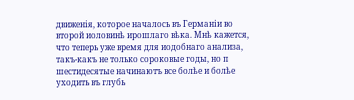движенія, которое началось въ Германіи во второй иоловинѣ ирошлаго вѣка. Мнѣ кажется, что теперь уже время для иодобнаго анализа, такъ-какъ не только сороковые годы, но п шестидесятые начинаютъ все болѣе и болѣе уходить въ глубь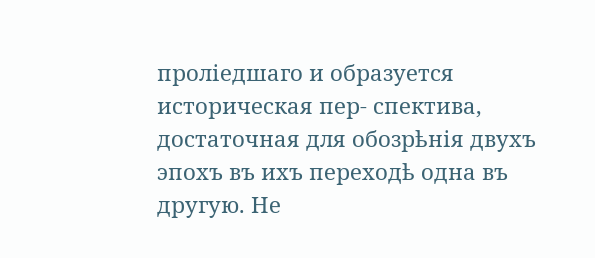проліедшаго и образуется историческая пер- спектива, достаточная для обозрѣнія двухъ эпохъ въ ихъ переходѣ одна въ другую. Не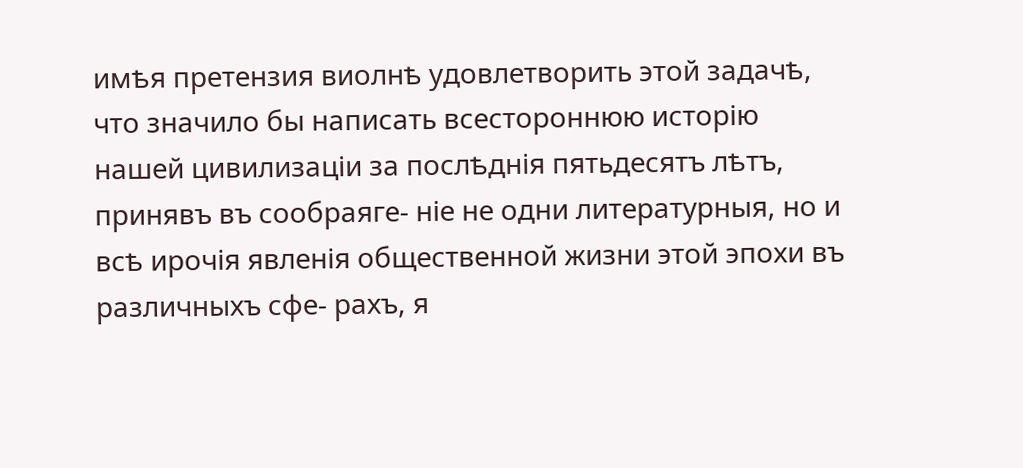имѣя претензия виолнѣ удовлетворить этой задачѣ, что значило бы написать всестороннюю исторію нашей цивилизаціи за послѣднія пятьдесятъ лѣтъ, принявъ въ сообраяге- ніе не одни литературныя, но и всѣ ирочія явленія общественной жизни этой эпохи въ различныхъ сфе- рахъ, я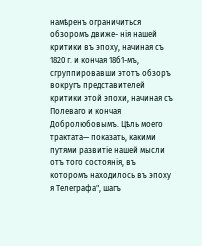намѣренъ ограничиться обзоромъ движе- нія нашей критики въ эпоху, начиная съ 1820 г. и кончая 18б1-мъ, сгруппировавши этотъ обзоръ вокругъ представителей критики этой эпохи, начиная съ Полеваго и кончая Добролюбовымъ. Цѣль моего трактата— показать, какими путями развитіе нашей мысли отъ того состоянія, въ которомъ находилось въ эпоху я Телеграфа", шагъ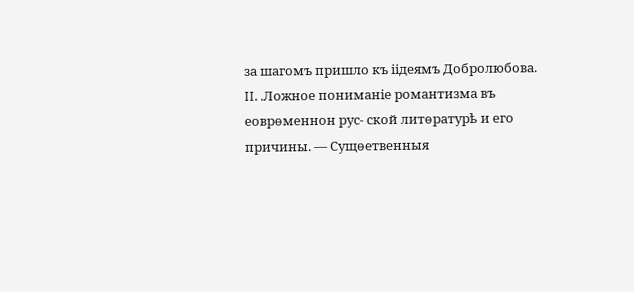за шагомъ пришло къ іідеямъ Добролюбова. II. .Ложное пониманіе романтизма въ еоврѳменнон рус- ской литѳратурѣ и его причины. — Сущѳетвенныя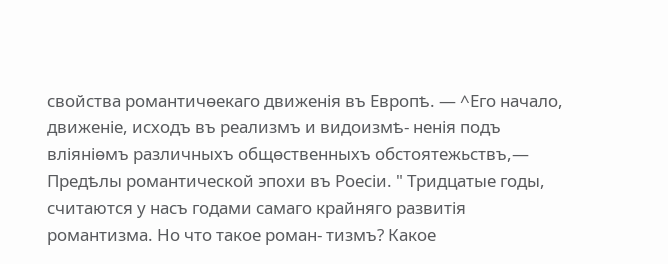свойства романтичѳекаго движенія въ Европѣ. — ^Его начало, движеніе, исходъ въ реализмъ и видоизмѣ- ненія подъ вліяніѳмъ различныхъ общѳственныхъ обстоятежьствъ,— Предѣлы романтической эпохи въ Роесіи. " Тридцатые годы, считаются у насъ годами самаго крайняго развитія романтизма. Но что такое роман- тизмъ? Какое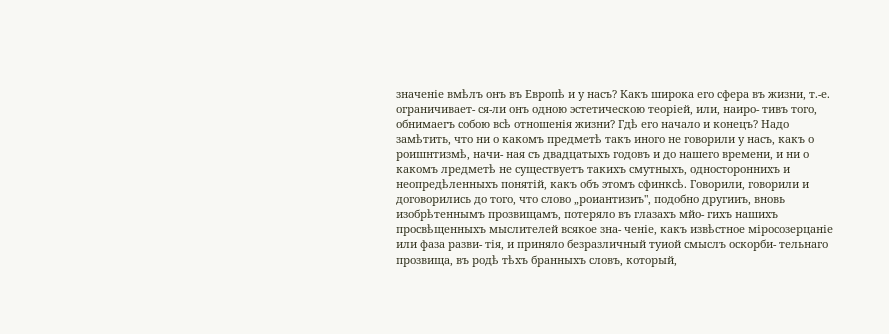значеніе вмѣлъ онъ въ Европѣ и у насъ? Какъ широка его сфера въ жизни, т.-е. ограничивает- ся-ли онъ одною эстетическою теоріей, или, наиро- тивъ того, обнимаегъ собою всѣ отношенія жизни? Гдѣ его начало и конецъ? Надо замѣтить, что ни о какомъ предметѣ такъ иного не говорили у насъ, какъ о роишнтизмѣ, начи- ная съ двадцатыхъ годовъ и до нашего времени, и ни о какомъ лредметѣ не существуетъ такихъ смутныхъ, одностороннихъ и неопредѣленныхъ понятій, какъ объ этомъ сфинксѣ. Говорили, говорили и договорились до того, что слово „роиантизиъ", подобно другииъ, вновь изобрѣтеннымъ прозвищамъ, потеряло въ глазахъ мйо- гихъ нашихъ просвѣщенныхъ мыслителей всякое зна- ченіе, какъ извѣстное міросозерцаніе или фаза разви- тія, и приняло безразличный туиой смыслъ оскорби- тельнаго прозвища, въ родѣ тѣхъ бранныхъ словъ, который,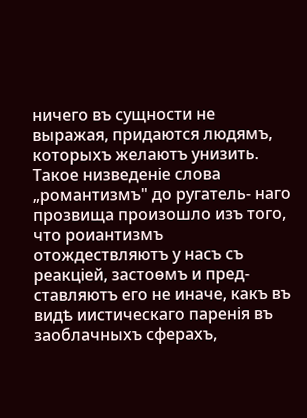ничего въ сущности не выражая, придаются людямъ, которыхъ желаютъ унизить. Такое низведеніе слова „романтизмъ" до ругатель- наго прозвища произошло изъ того, что роиантизмъ отождествляютъ у насъ съ реакціей, застоѳмъ и пред- ставляютъ его не иначе, какъ въ видѣ иистическаго паренія въ заоблачныхъ сферахъ,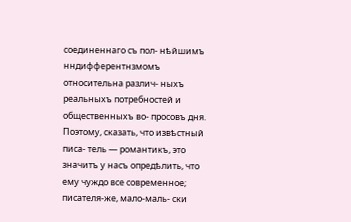соединеннаго съ пол- нѣйшимъ нндифферентнзмомъ относительна различ- ныхъ реальныхъ потребностей и общественныхъ во- просовъ дня. Поэтому, сказать, что извѣстный писа- тель — романтикъ, это значитъ у насъ опредѣлить, что ему чуждо все современное; писателя-же, мало-маль- ски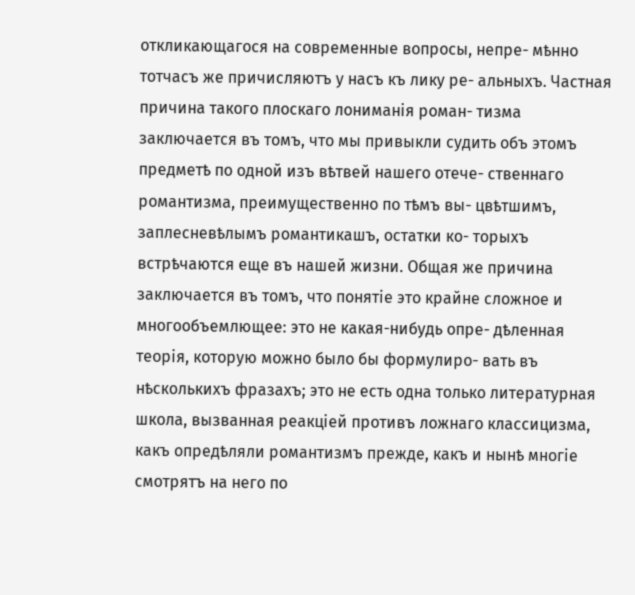откликающагося на современные вопросы, непре- мѣнно тотчасъ же причисляютъ у насъ къ лику ре- альныхъ. Частная причина такого плоскаго лониманія роман- тизма заключается въ томъ, что мы привыкли судить объ этомъ предметѣ по одной изъ вѣтвей нашего отече- ственнаго романтизма, преимущественно по тѣмъ вы- цвѣтшимъ, заплесневѣлымъ романтикашъ, остатки ко- торыхъ встрѣчаются еще въ нашей жизни. Общая же причина заключается въ томъ, что понятіе это крайне сложное и многообъемлющее: это не какая-нибудь опре- дѣленная теорія, которую можно было бы формулиро- вать въ нѣсколькихъ фразахъ; это не есть одна только литературная школа, вызванная реакціей противъ ложнаго классицизма, какъ опредѣляли романтизмъ прежде, какъ и нынѣ многіе смотрятъ на него по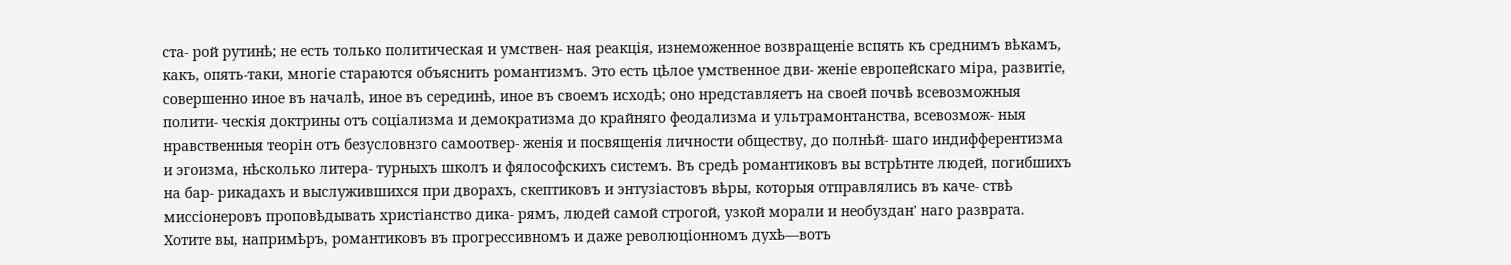ста- рой рутинѣ; не есть только политическая и умствен- ная реакція, изнеможенное возвращеніе вспять къ среднимъ вѣкамъ, какъ, опять-таки, многіе стараются объяснить романтизмъ. Это есть цѣлое умственное дви- женіе европейскаго міра, развитіе, совершенно иное въ началѣ, иное въ серединѣ, иное въ своемъ исходѣ; оно нредставляетъ на своей почвѣ всевозможныя полити- ческія доктрины отъ соціализма и демократизма до крайняго феодализма и ультрамонтанства, всевозмож- ныя нравственныя теорін отъ безусловнзго самоотвер- женія и посвященія личности обществу, до полнѣй- шаго индифферентизма и эгоизма, нѣсколько литера- турныхъ школъ и фялософскихъ системъ. Въ средѣ романтиковъ вы встрѣтнте людей, погибшихъ на бар- рикадахъ и выслужившихся при дворахъ, скептиковъ и энтузіастовъ вѣры, которыя отправлялись въ каче- ствѣ миссіонеровъ проповѣдывать христіанство дика- рямъ, людей самой строгой, узкой морали и необуздан' наго разврата. Хотите вы, напримѣръ, романтиковъ въ прогрессивномъ и даже революціонномъ духѣ—вотъ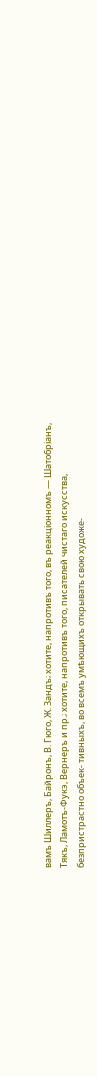вамъ Шиллеръ, Байронъ, В. Гюго, Ж. Зандъ; хотите, напротивъ того, въ реакціонномъ — Шатобріанъ, Тякъ, Ламотъ-Фукэ, Вернеръ и пр.; хотите, напротивъ того, писателей чистаго искусства, безпристрастно объек- тивныхъ, во всемъ умѣющихъ открывать свою художе-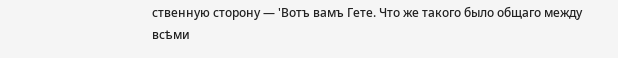ственную сторону — 'Вотъ вамъ Гете. Что же такого было общаго между всѣми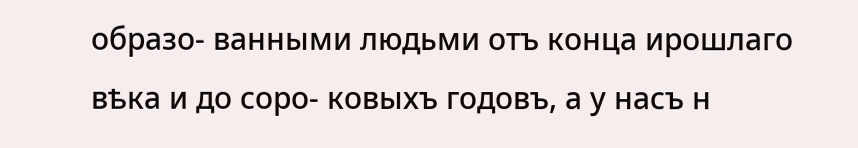образо- ванными людьми отъ конца ирошлаго вѣка и до соро- ковыхъ годовъ, а у насъ н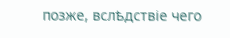позже, вслѣдствіе чего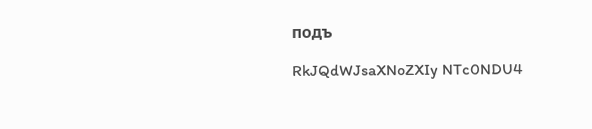подъ

RkJQdWJsaXNoZXIy NTc0NDU4